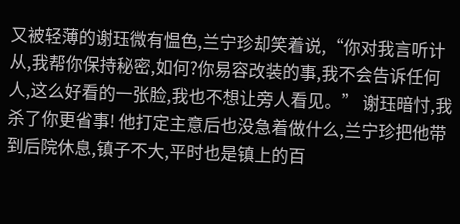又被轻薄的谢珏微有愠色,兰宁珍却笑着说,“你对我言听计从,我帮你保持秘密,如何?你易容改装的事,我不会告诉任何人,这么好看的一张脸,我也不想让旁人看见。” 谢珏暗忖,我杀了你更省事! 他打定主意后也没急着做什么,兰宁珍把他带到后院休息,镇子不大,平时也是镇上的百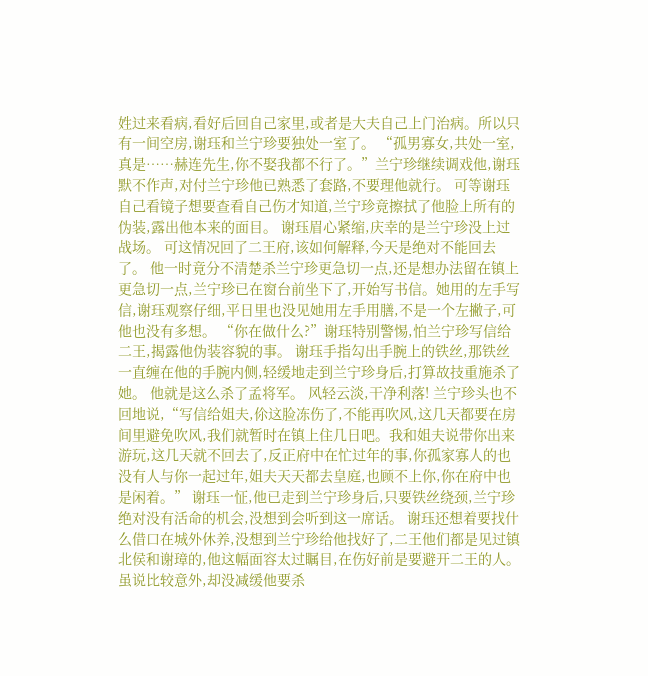姓过来看病,看好后回自己家里,或者是大夫自己上门治病。所以只有一间空房,谢珏和兰宁珍要独处一室了。 “孤男寡女,共处一室,真是……赫连先生,你不娶我都不行了。”兰宁珍继续调戏他,谢珏默不作声,对付兰宁珍他已熟悉了套路,不要理他就行。 可等谢珏自己看镜子想要查看自己伤才知道,兰宁珍竟擦拭了他脸上所有的伪装,露出他本来的面目。 谢珏眉心紧缩,庆幸的是兰宁珍没上过战场。 可这情况回了二王府,该如何解释,今天是绝对不能回去了。 他一时竟分不清楚杀兰宁珍更急切一点,还是想办法留在镇上更急切一点,兰宁珍已在窗台前坐下了,开始写书信。她用的左手写信,谢珏观察仔细,平日里也没见她用左手用膳,不是一个左撇子,可他也没有多想。 “你在做什么?”谢珏特别警惕,怕兰宁珍写信给二王,揭露他伪装容貌的事。 谢珏手指勾出手腕上的铁丝,那铁丝一直缠在他的手腕内侧,轻缓地走到兰宁珍身后,打算故技重施杀了她。 他就是这么杀了孟将军。 风轻云淡,干净利落! 兰宁珍头也不回地说,“写信给姐夫,伱这脸冻伤了,不能再吹风,这几天都要在房间里避免吹风,我们就暂时在镇上住几日吧。我和姐夫说带你出来游玩,这几天就不回去了,反正府中在忙过年的事,你孤家寡人的也没有人与你一起过年,姐夫天天都去皇庭,也顾不上你,你在府中也是闲着。” 谢珏一怔,他已走到兰宁珍身后,只要铁丝绕颈,兰宁珍绝对没有活命的机会,没想到会听到这一席话。 谢珏还想着要找什么借口在城外休养,没想到兰宁珍给他找好了,二王他们都是见过镇北侯和谢璋的,他这幅面容太过瞩目,在伤好前是要避开二王的人。 虽说比较意外,却没减缓他要杀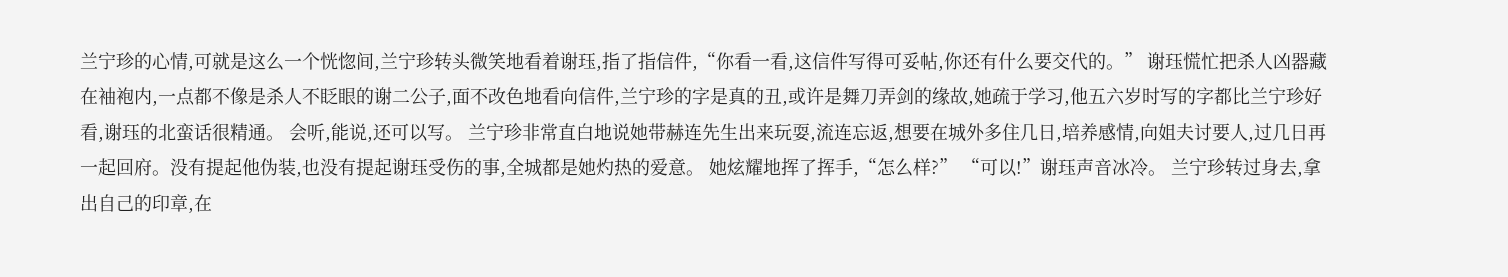兰宁珍的心情,可就是这么一个恍惚间,兰宁珍转头微笑地看着谢珏,指了指信件,“你看一看,这信件写得可妥帖,你还有什么要交代的。” 谢珏慌忙把杀人凶器藏在袖袍内,一点都不像是杀人不眨眼的谢二公子,面不改色地看向信件,兰宁珍的字是真的丑,或许是舞刀弄剑的缘故,她疏于学习,他五六岁时写的字都比兰宁珍好看,谢珏的北蛮话很精通。 会听,能说,还可以写。 兰宁珍非常直白地说她带赫连先生出来玩耍,流连忘返,想要在城外多住几日,培养感情,向姐夫讨要人,过几日再一起回府。没有提起他伪装,也没有提起谢珏受伤的事,全城都是她灼热的爱意。 她炫耀地挥了挥手,“怎么样?” “可以!”谢珏声音冰冷。 兰宁珍转过身去,拿出自己的印章,在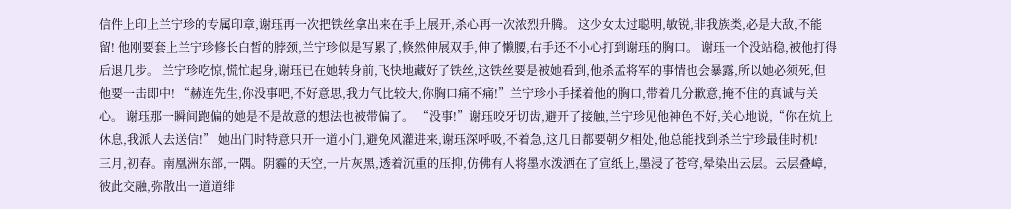信件上印上兰宁珍的专属印章,谢珏再一次把铁丝拿出来在手上展开,杀心再一次浓烈升腾。 这少女太过聪明,敏锐,非我族类,必是大敌,不能留! 他刚要套上兰宁珍修长白皙的脖颈,兰宁珍似是写累了,倏然伸展双手,伸了懒腰,右手还不小心打到谢珏的胸口。 谢珏一个没站稳,被他打得后退几步。 兰宁珍吃惊,慌忙起身,谢珏已在她转身前,飞快地藏好了铁丝,这铁丝要是被她看到,他杀孟将军的事情也会暴露,所以她必须死,但他要一击即中! “赫连先生,你没事吧,不好意思,我力气比较大,你胸口痛不痛!”兰宁珍小手揉着他的胸口,带着几分歉意,掩不住的真诚与关心。 谢珏那一瞬间跑偏的她是不是故意的想法也被带偏了。 “没事!”谢珏咬牙切齿,避开了接触,兰宁珍见他神色不好,关心地说,“你在炕上休息,我派人去送信!” 她出门时特意只开一道小门,避免风灌进来,谢珏深呼吸,不着急,这几日都要朝夕相处,他总能找到杀兰宁珍最佳时机!
三月,初春。南凰洲东部,一隅。阴霾的天空,一片灰黑,透着沉重的压抑,仿佛有人将墨水泼洒在了宣纸上,墨浸了苍穹,晕染出云层。云层叠嶂,彼此交融,弥散出一道道绯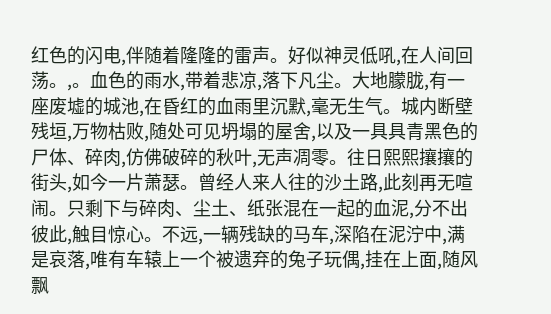红色的闪电,伴随着隆隆的雷声。好似神灵低吼,在人间回荡。,。血色的雨水,带着悲凉,落下凡尘。大地朦胧,有一座废墟的城池,在昏红的血雨里沉默,毫无生气。城内断壁残垣,万物枯败,随处可见坍塌的屋舍,以及一具具青黑色的尸体、碎肉,仿佛破碎的秋叶,无声凋零。往日熙熙攘攘的街头,如今一片萧瑟。曾经人来人往的沙土路,此刻再无喧闹。只剩下与碎肉、尘土、纸张混在一起的血泥,分不出彼此,触目惊心。不远,一辆残缺的马车,深陷在泥泞中,满是哀落,唯有车辕上一个被遗弃的兔子玩偶,挂在上面,随风飘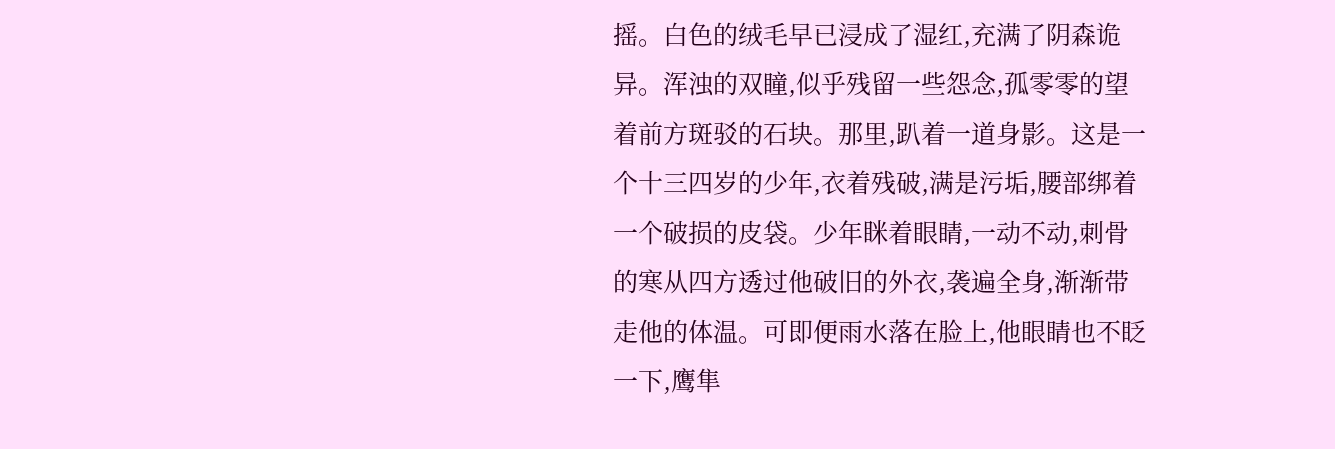摇。白色的绒毛早已浸成了湿红,充满了阴森诡异。浑浊的双瞳,似乎残留一些怨念,孤零零的望着前方斑驳的石块。那里,趴着一道身影。这是一个十三四岁的少年,衣着残破,满是污垢,腰部绑着一个破损的皮袋。少年眯着眼睛,一动不动,刺骨的寒从四方透过他破旧的外衣,袭遍全身,渐渐带走他的体温。可即便雨水落在脸上,他眼睛也不眨一下,鹰隼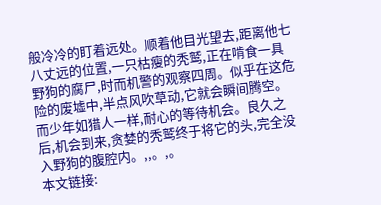般冷冷的盯着远处。顺着他目光望去,距离他七八丈远的位置,一只枯瘦的秃鹫,正在啃食一具野狗的腐尸,时而机警的观察四周。似乎在这危险的废墟中,半点风吹草动,它就会瞬间腾空。而少年如猎人一样,耐心的等待机会。良久之后,机会到来,贪婪的秃鹫终于将它的头,完全没入野狗的腹腔内。,,。,。
本文链接: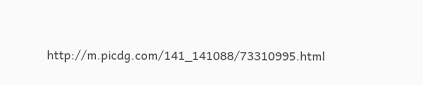http://m.picdg.com/141_141088/73310995.html